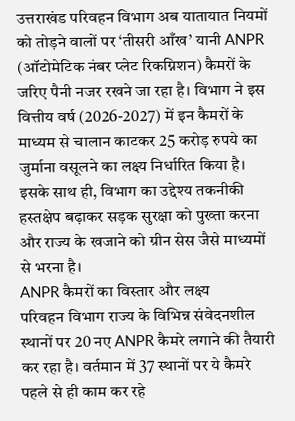उत्तराखंड परिवहन विभाग अब यातायात नियमों को तोड़ने वालों पर ‘तीसरी आँख’ यानी ANPR (ऑटोमेटिक नंबर प्लेट रिकग्निशन) कैमरों के जरिए पैनी नजर रखने जा रहा है। विभाग ने इस वित्तीय वर्ष (2026-2027) में इन कैमरों के माध्यम से चालान काटकर 25 करोड़ रुपये का जुर्माना वसूलने का लक्ष्य निर्धारित किया है। इसके साथ ही, विभाग का उद्देश्य तकनीकी हस्तक्षेप बढ़ाकर सड़क सुरक्षा को पुख्ता करना और राज्य के खजाने को ग्रीन सेस जैसे माध्यमों से भरना है।
ANPR कैमरों का विस्तार और लक्ष्य
परिवहन विभाग राज्य के विभिन्न संवेदनशील स्थानों पर 20 नए ANPR कैमरे लगाने की तैयारी कर रहा है। वर्तमान में 37 स्थानों पर ये कैमरे पहले से ही काम कर रहे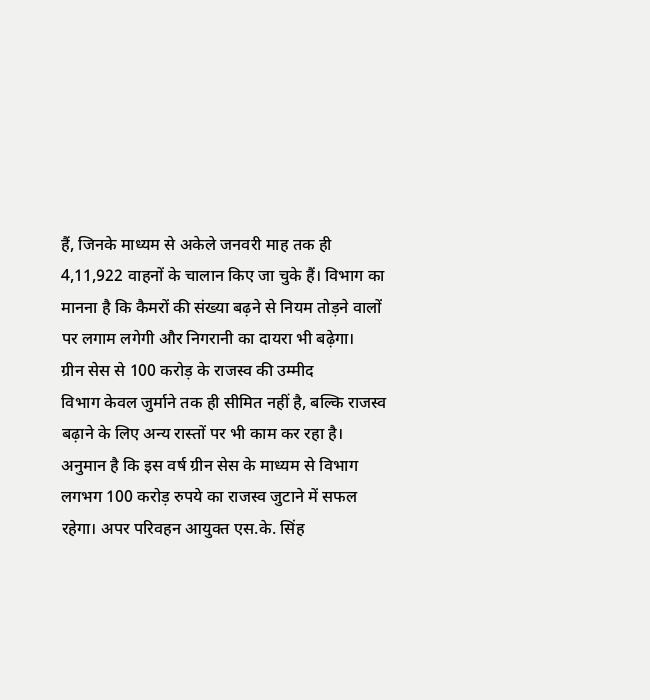हैं, जिनके माध्यम से अकेले जनवरी माह तक ही 4,11,922 वाहनों के चालान किए जा चुके हैं। विभाग का मानना है कि कैमरों की संख्या बढ़ने से नियम तोड़ने वालों पर लगाम लगेगी और निगरानी का दायरा भी बढ़ेगा।
ग्रीन सेस से 100 करोड़ के राजस्व की उम्मीद
विभाग केवल जुर्माने तक ही सीमित नहीं है, बल्कि राजस्व बढ़ाने के लिए अन्य रास्तों पर भी काम कर रहा है। अनुमान है कि इस वर्ष ग्रीन सेस के माध्यम से विभाग लगभग 100 करोड़ रुपये का राजस्व जुटाने में सफल रहेगा। अपर परिवहन आयुक्त एस.के. सिंह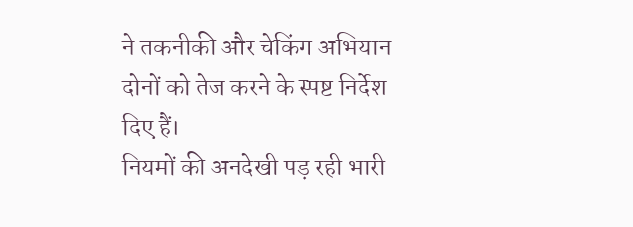ने तकनीकी और चेकिंग अभियान दोनों को तेज करने के स्पष्ट निर्देश दिए हैं।
नियमों की अनदेखी पड़ रही भारी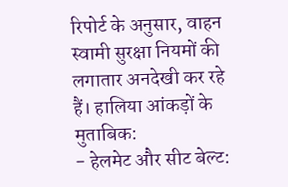रिपोर्ट के अनुसार, वाहन स्वामी सुरक्षा नियमों की लगातार अनदेखी कर रहे हैं। हालिया आंकड़ों के मुताबिक:
- हेलमेट और सीट बेल्ट: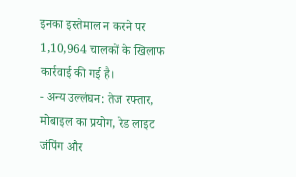इनका इस्तेमाल न करने पर 1,10,964 चालकों के खिलाफ कार्रवाई की गई है।
- अन्य उल्लंघन: तेज रफ्तार, मोबाइल का प्रयोग, रेड लाइट जंपिंग और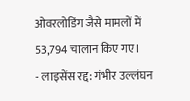ओवरलोडिंग जैसे मामलों में 53,794 चालान किए गए।
- लाइसेंस रद्द: गंभीर उल्लंघन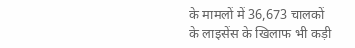के मामलों में 36,673 चालकों के लाइसेंस के खिलाफ भी कड़ी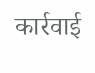कार्रवाई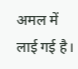अमल में लाई गई है।